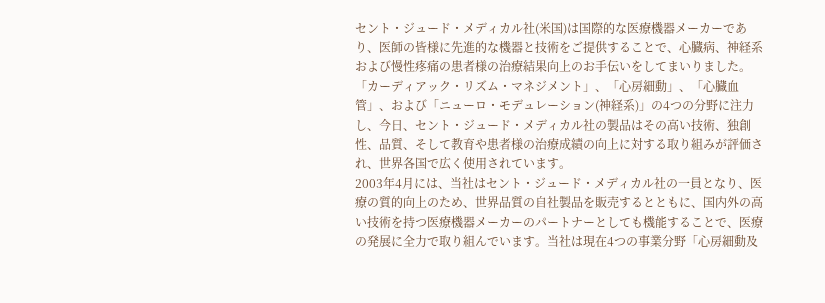セント・ジュード・メディカル社(米国)は国際的な医療機器メーカーであり、医師の皆様に先進的な機器と技術をご提供することで、心臓病、神経系および慢性疼痛の患者様の治療結果向上のお手伝いをしてまいりました。「カーディアック・リズム・マネジメント」、「心房細動」、「心臓血管」、および「ニューロ・モデュレーション(神経系)」の4つの分野に注力し、今日、セント・ジュード・メディカル社の製品はその高い技術、独創性、品質、そして教育や患者様の治療成績の向上に対する取り組みが評価され、世界各国で広く使用されています。
2003年4月には、当社はセント・ジュード・メディカル社の一員となり、医療の質的向上のため、世界品質の自社製品を販売するとともに、国内外の高い技術を持つ医療機器メーカーのパートナーとしても機能することで、医療の発展に全力で取り組んでいます。当社は現在4つの事業分野「心房細動及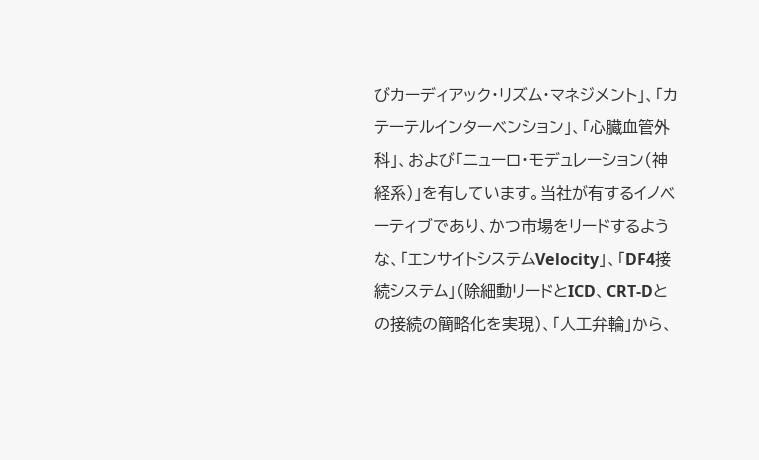びカーディアック・リズム・マネジメント」、「カテーテルインターベンション」、「心臓血管外科」、および「ニューロ・モデュレーション(神経系)」を有しています。当社が有するイノベーティブであり、かつ市場をリードするような、「エンサイトシステムVelocity」、「DF4接続システム」(除細動リードとICD、CRT-Dとの接続の簡略化を実現)、「人工弁輪」から、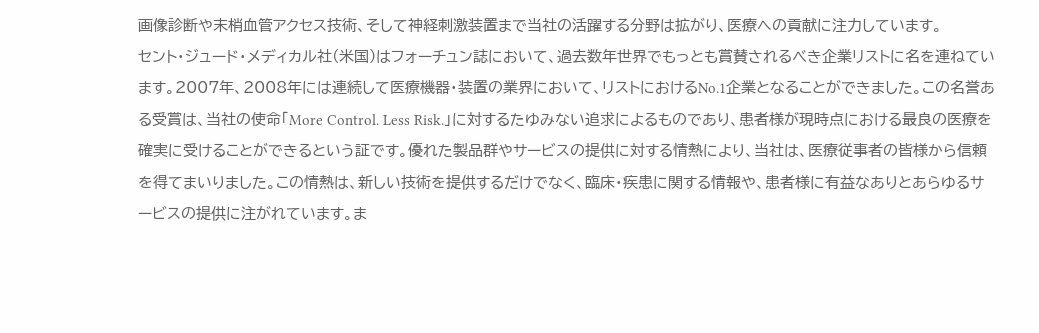画像診断や末梢血管アクセス技術、そして神経刺激装置まで当社の活躍する分野は拡がり、医療への貢献に注力しています。
セント・ジュード・メディカル社(米国)はフォーチュン誌において、過去数年世界でもっとも賞賛されるべき企業リストに名を連ねています。2007年、2008年には連続して医療機器・装置の業界において、リストにおけるNo.1企業となることができました。この名誉ある受賞は、当社の使命「More Control. Less Risk.」に対するたゆみない追求によるものであり、患者様が現時点における最良の医療を確実に受けることができるという証です。優れた製品群やサービスの提供に対する情熱により、当社は、医療従事者の皆様から信頼を得てまいりました。この情熱は、新しい技術を提供するだけでなく、臨床・疾患に関する情報や、患者様に有益なありとあらゆるサービスの提供に注がれています。ま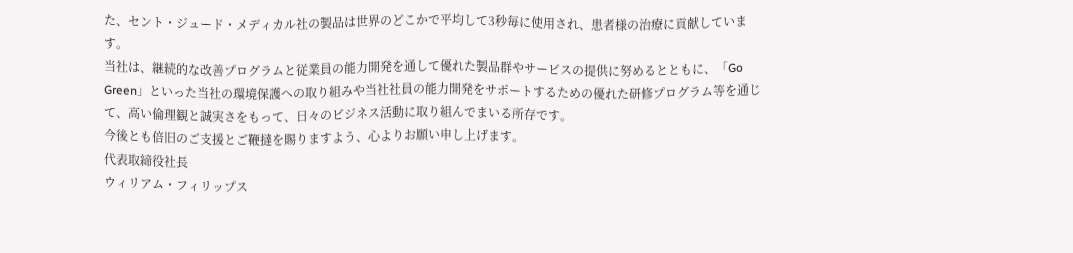た、セント・ジュード・メディカル社の製品は世界のどこかで平均して3秒毎に使用され、患者様の治療に貢献しています。
当社は、継続的な改善プログラムと従業員の能力開発を通して優れた製品群やサービスの提供に努めるとともに、「Go Green」といった当社の環境保護への取り組みや当社社員の能力開発をサポートするための優れた研修プログラム等を通じて、高い倫理観と誠実さをもって、日々のビジネス活動に取り組んでまいる所存です。
今後とも倍旧のご支援とご鞭撻を賜りますよう、心よりお願い申し上げます。
代表取締役社長
ウィリアム・フィリップス